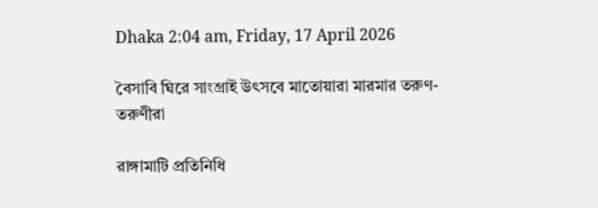Dhaka 2:04 am, Friday, 17 April 2026

বৈসাবি ঘিরে সাংগ্রাই উৎসবে মাতোয়ারা মারমার তরুণ-তরুণীরা

রাঙ্গামাটি প্রতিনিধি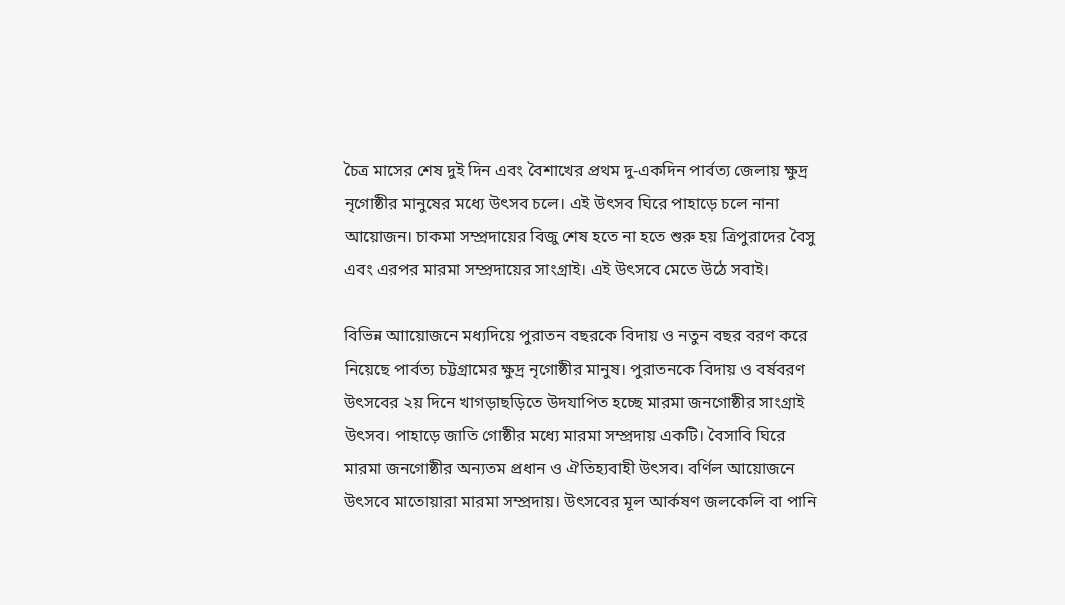চৈত্র মাসের শেষ দুই দিন এবং বৈশাখের প্রথম দু-একদিন পার্বত্য জেলায় ক্ষুদ্র নৃগোষ্ঠীর মানুষের মধ্যে উৎসব চলে। এই উৎসব ঘিরে পাহাড়ে চলে নানা আয়োজন। চাকমা সম্প্রদায়ের বিজু শেষ হতে না হতে শুরু হয় ত্রিপুরাদের বৈসু এবং এরপর মারমা সম্প্রদায়ের সাংগ্রাই। এই উৎসবে মেতে উঠে সবাই।

বিভিন্ন আায়োজনে মধ্যদিয়ে পুরাতন বছরকে বিদায় ও নতুন বছর বরণ করে নিয়েছে পার্বত্য চট্টগ্রামের ক্ষুদ্র নৃগোষ্ঠীর মানুষ। পুরাতনকে বিদায় ও বর্ষবরণ উৎসবের ২য় দিনে খাগড়াছড়িতে উদযাপিত হচ্ছে মারমা জনগোষ্ঠীর সাংগ্রাই উৎসব। পাহাড়ে জাতি গোষ্ঠীর মধ্যে মারমা সম্প্রদায় একটি। বৈসাবি ঘিরে মারমা জনগোষ্ঠীর অন্যতম প্রধান ও ঐতিহ্যবাহী উৎসব। বর্ণিল আয়োজনে উৎসবে মাতোয়ারা মারমা সম্প্রদায়। উৎসবের মূল আর্কষণ জলকেলি বা পানি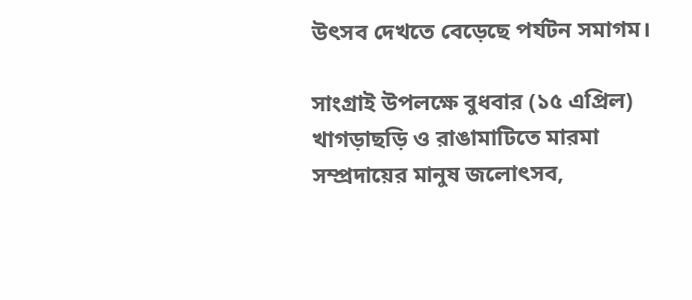উৎসব দেখতে বেড়েছে পর্যটন সমাগম।

সাংগ্রাই উপলক্ষে বুধবার (১৫ এপ্রিল) খাগড়াছড়ি ও রাঙামাটিতে মারমা সম্প্রদায়ের মানুষ জলোৎসব,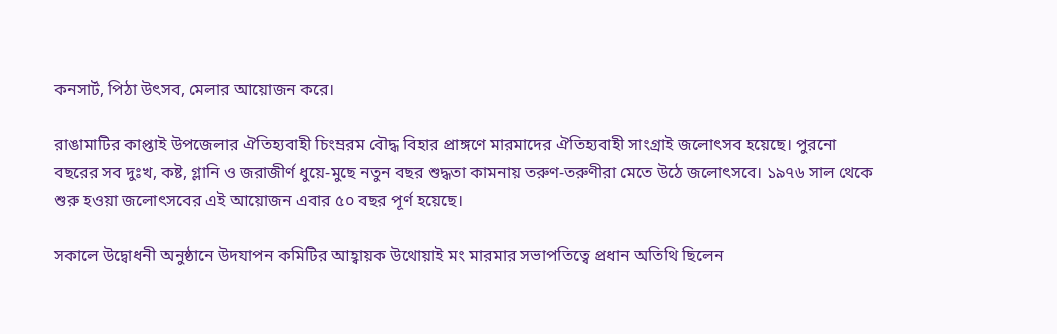কনসার্ট, পিঠা উৎসব, মেলার আয়োজন করে।

রাঙামাটির কাপ্তাই উপজেলার ঐতিহ্যবাহী চিংম্ররম বৌদ্ধ বিহার প্রাঙ্গণে মারমাদের ঐতিহ্যবাহী সাংগ্রাই জলোৎসব হয়েছে। পুরনো বছরের সব দুঃখ, কষ্ট, গ্লানি ও জরাজীর্ণ ধুয়ে-মুছে নতুন বছর শুদ্ধতা কামনায় তরুণ-তরুণীরা মেতে উঠে জলোৎসবে। ১৯৭৬ সাল থেকে শুরু হওয়া জলোৎসবের এই আয়োজন এবার ৫০ বছর পূর্ণ হয়েছে।

সকালে উদ্বোধনী অনুষ্ঠানে উদযাপন কমিটির আহ্বায়ক উথোয়াই মং মারমার সভাপতিত্বে প্রধান অতিথি ছিলেন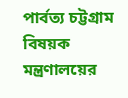পার্বত্য চট্টগ্রাম বিষয়ক মন্ত্রণালয়ের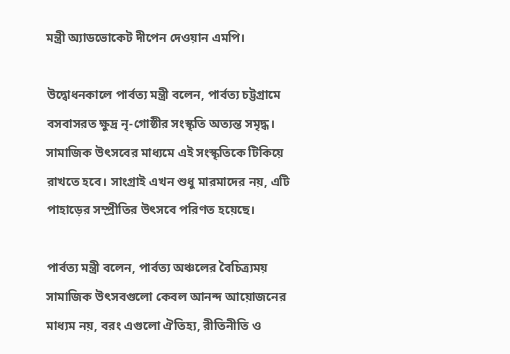মন্ত্রী অ্যাডভোকেট দীপেন দেওয়ান এমপি।

উদ্বোধনকালে পার্বত্য মন্ত্রী বলেন, পার্বত্য চট্টগ্রামে বসবাসরত ক্ষুদ্র নৃ-গোষ্ঠীর সংস্কৃতি অত্যন্ত সমৃদ্ধ। সামাজিক উৎসবের মাধ্যমে এই সংস্কৃতিকে টিকিয়ে রাখতে হবে। সাংগ্রাই এখন শুধু মারমাদের নয়, এটি পাহাড়ের সম্প্রীতির উৎসবে পরিণত হয়েছে।

পার্বত্য মন্ত্রী বলেন, পার্বত্য অঞ্চলের বৈচিত্র্যময় সামাজিক উৎসবগুলো কেবল আনন্দ আয়োজনের মাধ্যম নয়, বরং এগুলো ঐতিহ্য, রীতিনীতি ও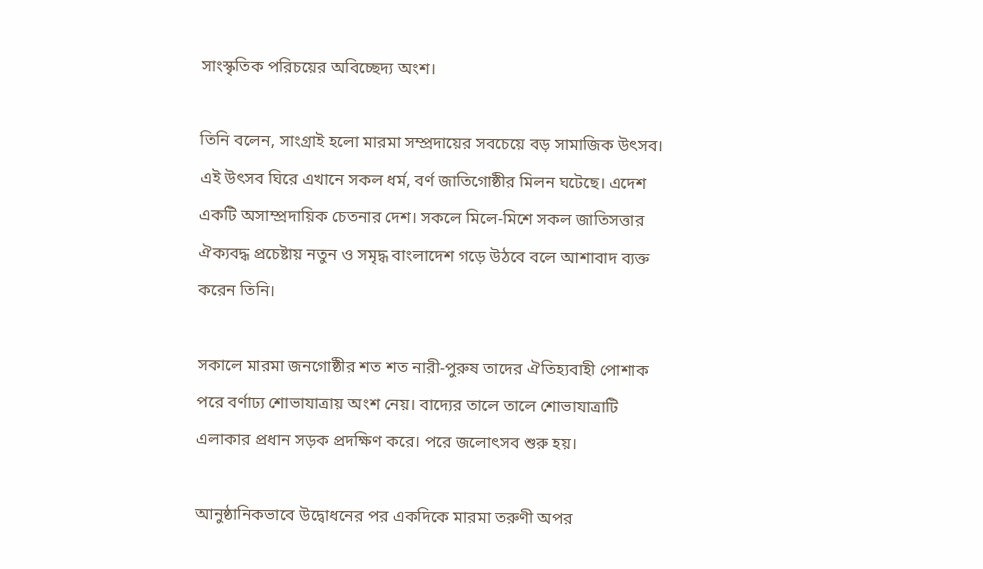সাংস্কৃতিক পরিচয়ের অবিচ্ছেদ্য অংশ।

তিনি বলেন, সাংগ্রাই হ‌লো মারমা সম্প্রদায়ের সবচেয়ে বড় সামাজিক উৎসব। এই উৎসব ঘিরে এখানে সকল ধর্ম, বর্ণ জাতিগোষ্ঠীর মিলন ঘটেছে। এদেশ একটি অসাম্প্রদায়িক চেতনার দেশ। সক‌লে মি‌লে-মি‌শে সকল জাতিসত্তার ঐক্যবদ্ধ প্রচেষ্টায় নতুন ও সমৃদ্ধ বাংলাদেশ গড়ে উঠবে বলে আশাবাদ ব্যক্ত করেন তি‌নি।

সকালে মারমা জনগোষ্ঠীর শত শত নারী-পুরুষ তাদের ঐতিহ্যবাহী পোশাক পরে বর্ণাঢ্য শোভাযাত্রায় অংশ নেয়। বাদ্যের তালে তালে শোভাযাত্রাটি এলাকার প্রধান সড়ক প্রদক্ষিণ করে। পরে জলোৎসব শুরু হয়।

আনুষ্ঠানিকভাবে উদ্বোধনের পর একদিকে মারমা তরুণী অপর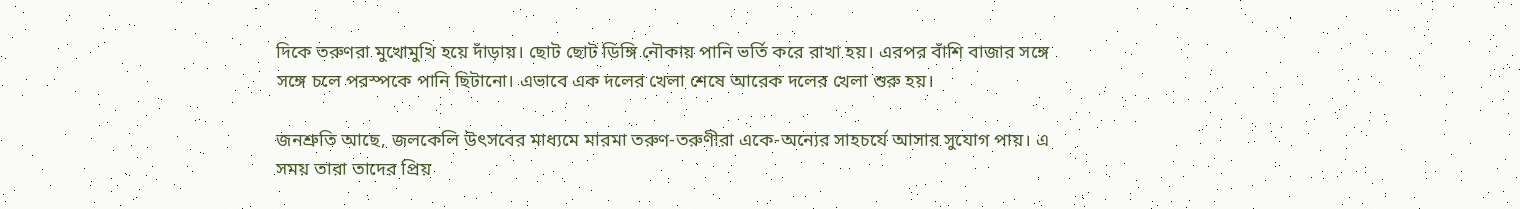দিকে তরুণরা মুখোমুখি হয়ে দাঁড়ায়। ছোট ছোট ডিঙ্গি নৌকায় পানি ভর্তি করে রাখা হয়। এরপর বাঁশি বাজার সঙ্গে সঙ্গে চলে পরস্পকে পানি ছিটানো। এভাবে এক দলের খেলা শেষে আরেক দলের খেলা শুরু হয়।

জনশ্রুতি আছে, জলকেলি উৎসবের মাধ্যমে মারমা তরুণ-তরুণীরা একে-অন্যের সাহচর্যে আসার সুযোগ পায়। এ সময় তারা তাদের প্রিয়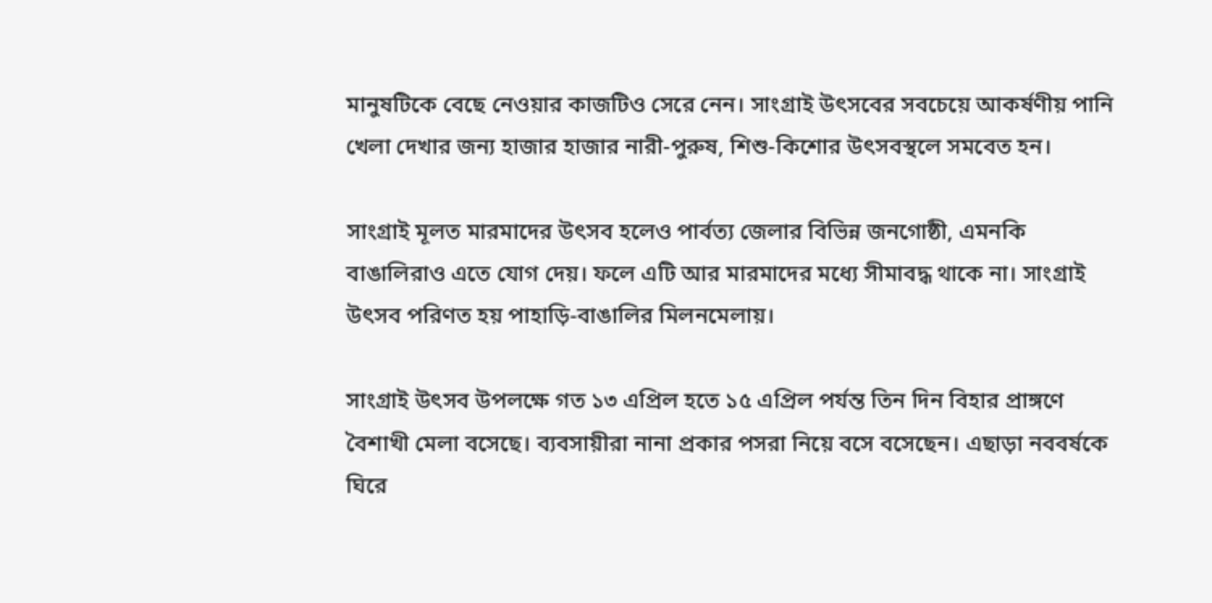মানুষটিকে বেছে নেওয়ার কাজটিও সেরে নেন। সাংগ্রাই উৎসবের সবচেয়ে আকর্ষণীয় পানি খেলা দেখার জন্য হাজার হাজার নারী-পুরুষ, শিশু-কিশোর উৎসবস্থলে সমবেত হন।

সাংগ্রাই মূলত মারমাদের উৎসব হলেও পার্বত্য জেলার বিভিন্ন জনগোষ্ঠী, এমনকি বাঙালিরাও এতে যোগ দেয়। ফলে এটি আর মারমাদের মধ্যে সীমাবদ্ধ থাকে না। সাংগ্রাই উৎসব পরিণত হয় পাহাড়ি-বাঙালির মিলনমেলায়।

সাংগ্রাই উৎসব উপলক্ষে গত ১৩ এপ্রিল হতে ১৫ এপ্রিল পর্যন্ত তিন দিন বিহার প্রাঙ্গণে বৈশাখী মেলা বসেছে। ব্যবসায়ীরা নানা প্রকার পসরা নিয়ে বসে বসেছেন। এছাড়া নববর্ষকে ঘিরে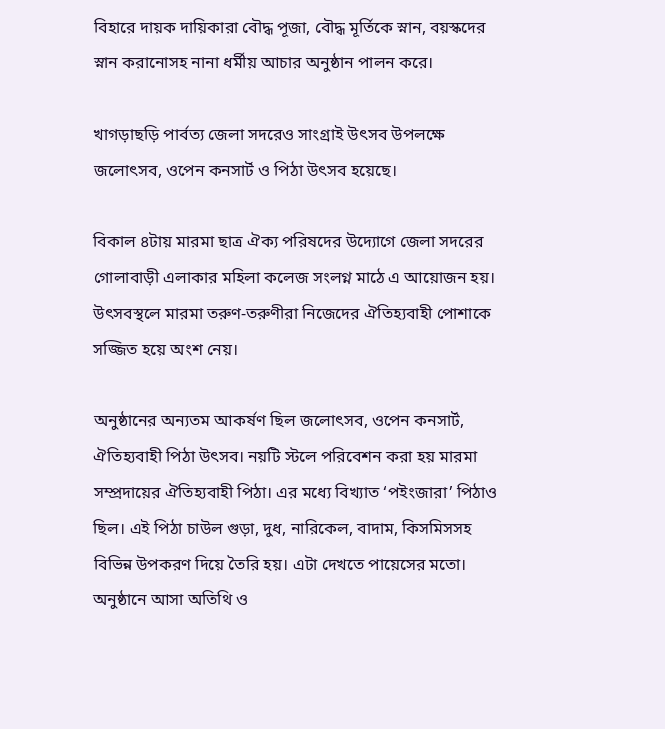বিহারে দায়ক দায়িকারা বৌদ্ধ পূজা, বৌদ্ধ মূর্তিকে স্নান, বয়স্কদের স্নান করানোসহ নানা ধর্মীয় আচার অনুষ্ঠান পালন করে।

খাগড়াছড়ি পার্বত্য জেলা সদরেও সাংগ্রাই উৎসব উপলক্ষে জলোৎসব, ওপেন কনসার্ট ও পিঠা উৎসব হয়েছে।

বিকাল ৪টায় মারমা ছাত্র ঐক্য পরিষদের উদ্যোগে জেলা সদরের গোলাবাড়ী এলাকার মহিলা কলেজ সংলগ্ন মাঠে এ আয়োজন হয়। উৎসবস্থলে মারমা তরুণ-তরুণীরা নিজেদের ঐতিহ্যবাহী পোশাকে সজ্জিত হয়ে অংশ নেয়।

অনুষ্ঠানের অন্যতম আকর্ষণ ছিল জলোৎসব, ওপেন কনসার্ট, ঐতিহ্যবাহী পিঠা উৎসব। নয়টি স্টলে পরিবেশন করা হয় মারমা সম্প্রদায়ের ঐতিহ্যবাহী পিঠা। এর মধ্যে বিখ্যাত ‘পইংজারা’ পিঠাও ছিল। এই পিঠা চাউল গুড়া, দুধ, নারিকেল, বাদাম, কিসমিসসহ বিভিন্ন উপকরণ দিয়ে তৈরি হয়। এটা দেখতে পায়েসের মতো। অনুষ্ঠানে আসা অতিথি ও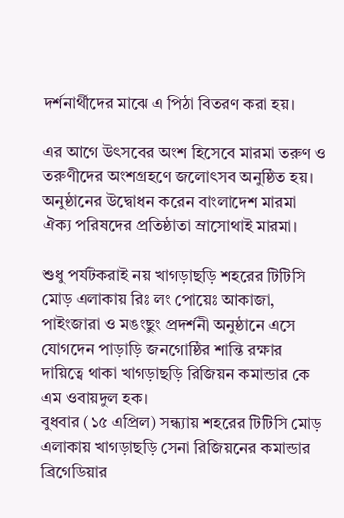দর্শনার্থীদের মাঝে এ পিঠা বিতরণ করা হয়।

এর আগে উৎসবের অংশ হিসেবে মারমা তরুণ ও তরুণীদের অংশগ্রহণে জলোৎসব অনুষ্ঠিত হয়। অনুষ্ঠানের উদ্বোধন করেন বাংলাদেশ মারমা ঐক্য পরিষদের প্রতিষ্ঠাতা ম্রাসোথাই মারমা।

শুধু পর্যটকরাই নয় খাগড়াছড়ি শহরের টিটিসি মোড় এলাকায় রিঃ লং পোয়েঃ আকাজা, পাইংজারা ও মঙংছুং প্রদর্শনী অনুষ্ঠানে এসে যোগদেন পাড়াড়ি জনগোষ্ঠির শান্তি রক্ষার দায়িত্বে থাকা খাগড়াছড়ি রিজিয়ন কমান্ডার কে এম ওবায়দুল হক।
বুধবার (১৫ এপ্রিল) সন্ধ্যায় শহরের টিটিসি মোড় এলাকায় খাগড়াছড়ি সেনা রিজিয়নের কমান্ডার ব্রিগেডিয়ার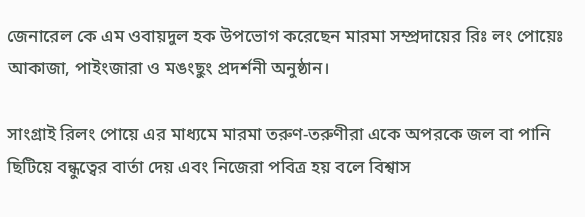জেনারেল কে এম ওবায়দুল হক উপভোগ করেছেন মারমা সম্প্রদায়ের রিঃ লং পোয়েঃ আকাজা, পাইংজারা ও মঙংছুং প্রদর্শনী অনুষ্ঠান।

সাংগ্রাই রিলং পোয়ে এর মাধ্যমে মারমা তরুণ-তরুণীরা একে অপরকে জল বা পানি ছিটিয়ে বন্ধুত্বের বার্তা দেয় এবং নিজেরা পবিত্র হয় বলে বিশ্বাস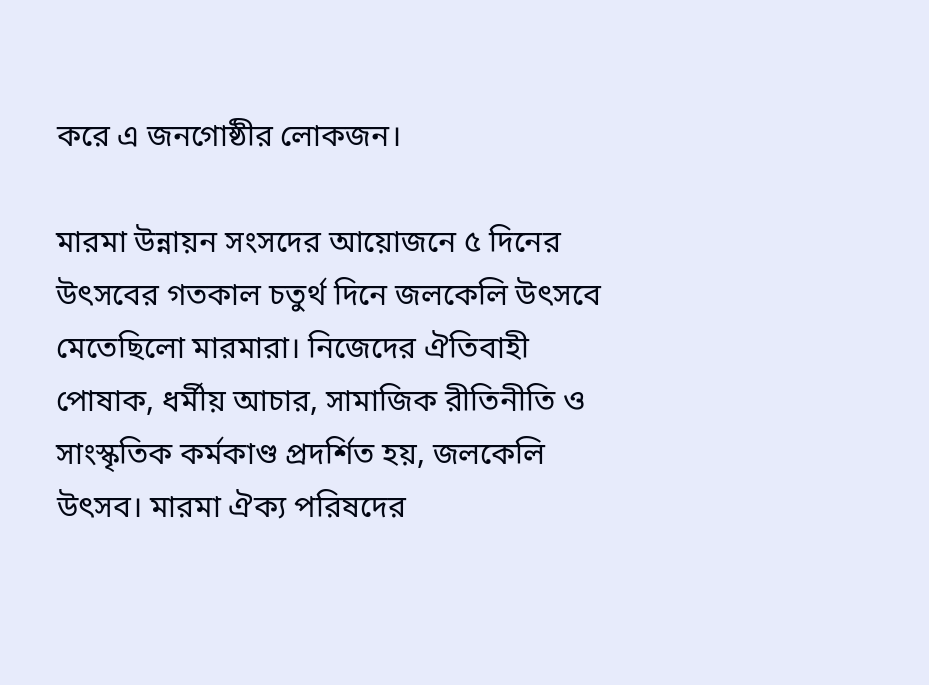করে এ জনগোষ্ঠীর লোকজন।

মারমা উন্নায়ন সংসদের আয়োজনে ৫ দিনের উৎসবের গতকাল চতুর্থ দিনে জলকেলি উৎসবে মেতেছিলো মারমারা। নিজেদের ঐতিবাহী পোষাক, ধর্মীয় আচার, সামাজিক রীতিনীতি ও সাংস্কৃতিক কর্মকাণ্ড প্রদর্শিত হয়, জলকেলি উৎসব। মারমা ঐক্য পরিষদের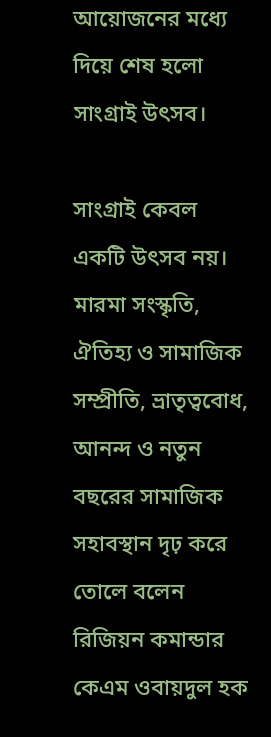আয়োজনের মধ্যে দিয়ে শেষ হলো সাংগ্রাই উৎসব।

সাংগ্রাই কেবল একটি উৎসব নয়। মারমা সংস্কৃতি, ঐতিহ্য ও সামাজিক সম্প্রীতি, ভ্রাতৃত্ববোধ, আনন্দ ও নতুন বছরের সামাজিক সহাবস্থান দৃঢ় করে তোলে বলেন রিজিয়ন কমান্ডার কেএম ওবায়দুল হক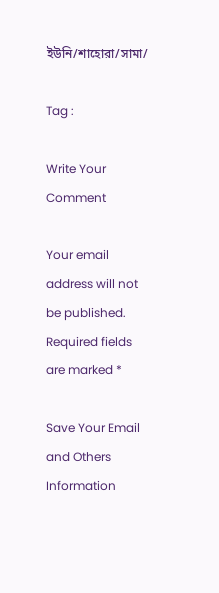ইউনি/শাহোরা/সামা/

Tag :

Write Your Comment

Your email address will not be published. Required fields are marked *

Save Your Email and Others Information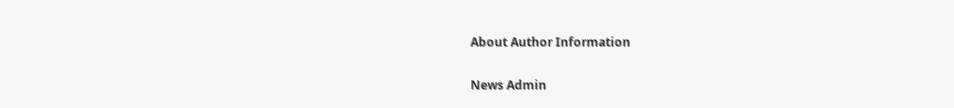About Author Information

News Admin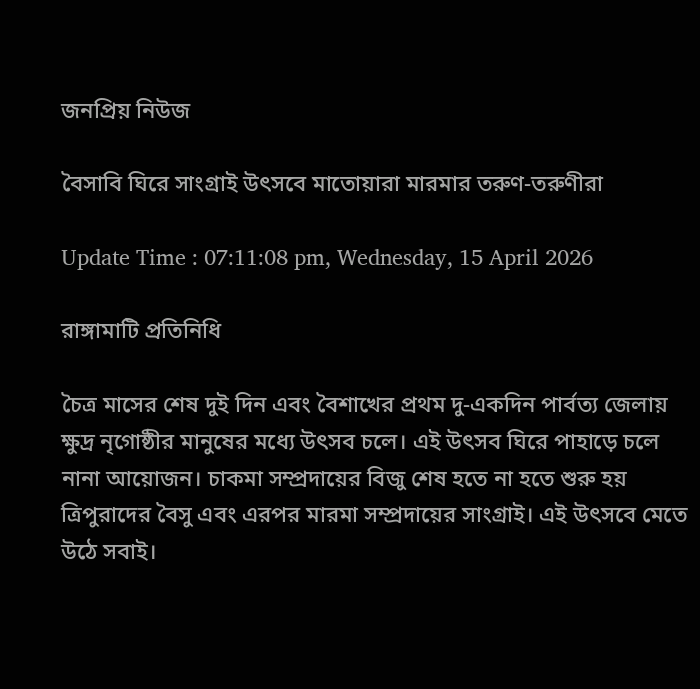জনপ্রিয় নিউজ

বৈসাবি ঘিরে সাংগ্রাই উৎসবে মাতোয়ারা মারমার তরুণ-তরুণীরা

Update Time : 07:11:08 pm, Wednesday, 15 April 2026

রাঙ্গামাটি প্রতিনিধি

চৈত্র মাসের শেষ দুই দিন এবং বৈশাখের প্রথম দু-একদিন পার্বত্য জেলায় ক্ষুদ্র নৃগোষ্ঠীর মানুষের মধ্যে উৎসব চলে। এই উৎসব ঘিরে পাহাড়ে চলে নানা আয়োজন। চাকমা সম্প্রদায়ের বিজু শেষ হতে না হতে শুরু হয় ত্রিপুরাদের বৈসু এবং এরপর মারমা সম্প্রদায়ের সাংগ্রাই। এই উৎসবে মেতে উঠে সবাই।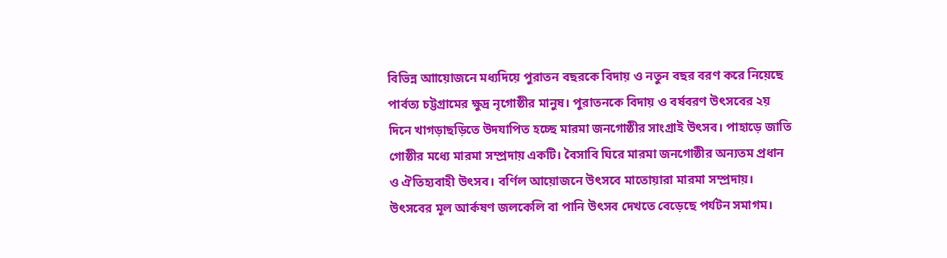বিভিন্ন আায়োজনে মধ্যদিয়ে পুরাতন বছরকে বিদায় ও নতুন বছর বরণ করে নিয়েছে পার্বত্য চট্টগ্রামের ক্ষুদ্র নৃগোষ্ঠীর মানুষ। পুরাতনকে বিদায় ও বর্ষবরণ উৎসবের ২য় দিনে খাগড়াছড়িতে উদযাপিত হচ্ছে মারমা জনগোষ্ঠীর সাংগ্রাই উৎসব। পাহাড়ে জাতি গোষ্ঠীর মধ্যে মারমা সম্প্রদায় একটি। বৈসাবি ঘিরে মারমা জনগোষ্ঠীর অন্যতম প্রধান ও ঐতিহ্যবাহী উৎসব। বর্ণিল আয়োজনে উৎসবে মাতোয়ারা মারমা সম্প্রদায়। উৎসবের মূল আর্কষণ জলকেলি বা পানি উৎসব দেখতে বেড়েছে পর্যটন সমাগম।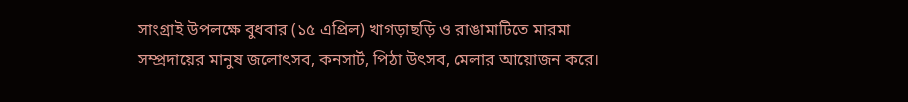সাংগ্রাই উপলক্ষে বুধবার (১৫ এপ্রিল) খাগড়াছড়ি ও রাঙামাটিতে মারমা সম্প্রদায়ের মানুষ জলোৎসব, কনসার্ট, পিঠা উৎসব, মেলার আয়োজন করে।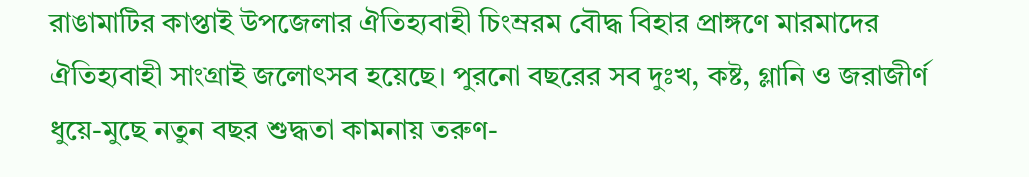রাঙামাটির কাপ্তাই উপজেলার ঐতিহ্যবাহী চিংম্ররম বৌদ্ধ বিহার প্রাঙ্গণে মারমাদের ঐতিহ্যবাহী সাংগ্রাই জলোৎসব হয়েছে। পুরনো বছরের সব দুঃখ, কষ্ট, গ্লানি ও জরাজীর্ণ ধুয়ে-মুছে নতুন বছর শুদ্ধতা কামনায় তরুণ-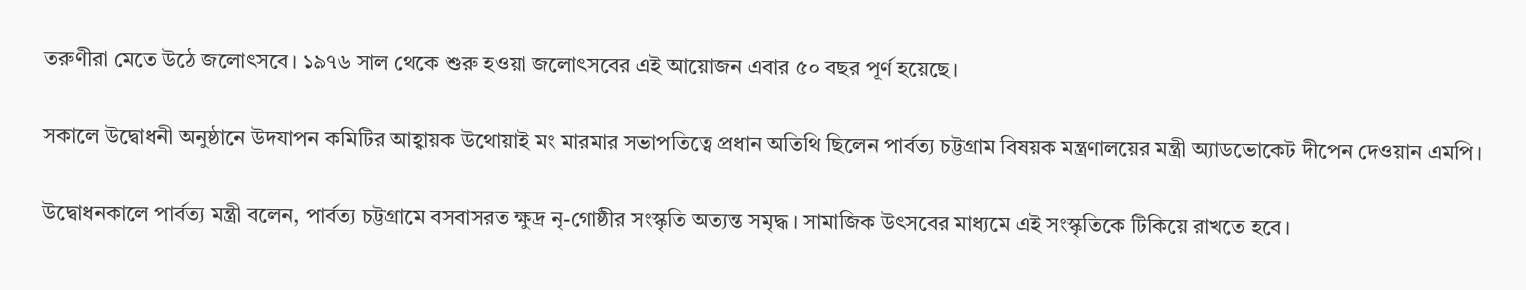তরুণীরা মেতে উঠে জলোৎসবে। ১৯৭৬ সাল থেকে শুরু হওয়া জলোৎসবের এই আয়োজন এবার ৫০ বছর পূর্ণ হয়েছে।

সকালে উদ্বোধনী অনুষ্ঠানে উদযাপন কমিটির আহ্বায়ক উথোয়াই মং মারমার সভাপতিত্বে প্রধান অতিথি ছিলেন পার্বত্য চট্টগ্রাম বিষয়ক মন্ত্রণালয়ের মন্ত্রী অ্যাডভোকেট দীপেন দেওয়ান এমপি।

উদ্বোধনকালে পার্বত্য মন্ত্রী বলেন, পার্বত্য চট্টগ্রামে বসবাসরত ক্ষুদ্র নৃ-গোষ্ঠীর সংস্কৃতি অত্যন্ত সমৃদ্ধ। সামাজিক উৎসবের মাধ্যমে এই সংস্কৃতিকে টিকিয়ে রাখতে হবে।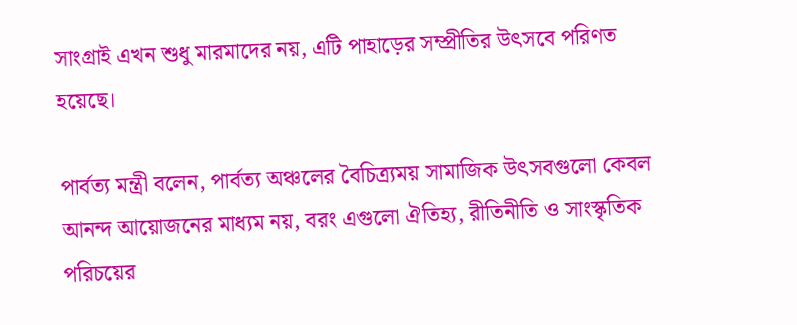সাংগ্রাই এখন শুধু মারমাদের নয়, এটি পাহাড়ের সম্প্রীতির উৎসবে পরিণত হয়েছে।

পার্বত্য মন্ত্রী বলেন, পার্বত্য অঞ্চলের বৈচিত্র্যময় সামাজিক উৎসবগুলো কেবল আনন্দ আয়োজনের মাধ্যম নয়, বরং এগুলো ঐতিহ্য, রীতিনীতি ও সাংস্কৃতিক পরিচয়ের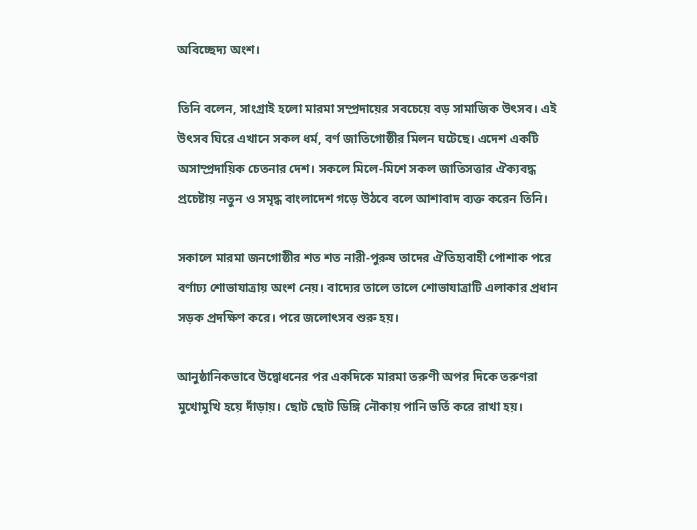অবিচ্ছেদ্য অংশ।

তিনি বলেন, সাংগ্রাই হ‌লো মারমা সম্প্রদায়ের সবচেয়ে বড় সামাজিক উৎসব। এই উৎসব ঘিরে এখানে সকল ধর্ম, বর্ণ জাতিগোষ্ঠীর মিলন ঘটেছে। এদেশ একটি অসাম্প্রদায়িক চেতনার দেশ। সক‌লে মি‌লে-মি‌শে সকল জাতিসত্তার ঐক্যবদ্ধ প্রচেষ্টায় নতুন ও সমৃদ্ধ বাংলাদেশ গড়ে উঠবে বলে আশাবাদ ব্যক্ত করেন তি‌নি।

সকালে মারমা জনগোষ্ঠীর শত শত নারী-পুরুষ তাদের ঐতিহ্যবাহী পোশাক পরে বর্ণাঢ্য শোভাযাত্রায় অংশ নেয়। বাদ্যের তালে তালে শোভাযাত্রাটি এলাকার প্রধান সড়ক প্রদক্ষিণ করে। পরে জলোৎসব শুরু হয়।

আনুষ্ঠানিকভাবে উদ্বোধনের পর একদিকে মারমা তরুণী অপর দিকে তরুণরা মুখোমুখি হয়ে দাঁড়ায়। ছোট ছোট ডিঙ্গি নৌকায় পানি ভর্তি করে রাখা হয়।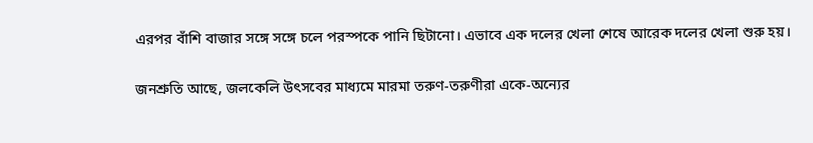এরপর বাঁশি বাজার সঙ্গে সঙ্গে চলে পরস্পকে পানি ছিটানো। এভাবে এক দলের খেলা শেষে আরেক দলের খেলা শুরু হয়।

জনশ্রুতি আছে, জলকেলি উৎসবের মাধ্যমে মারমা তরুণ-তরুণীরা একে-অন্যের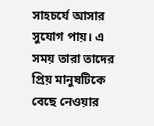সাহচর্যে আসার সুযোগ পায়। এ সময় তারা তাদের প্রিয় মানুষটিকে বেছে নেওয়ার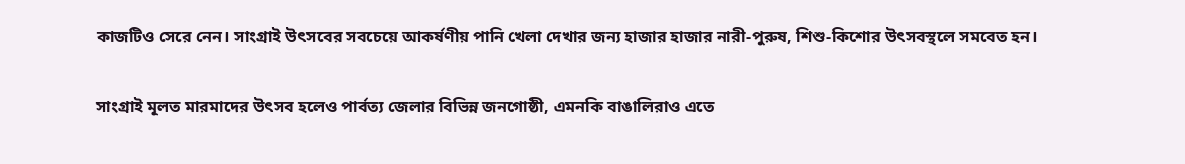কাজটিও সেরে নেন। সাংগ্রাই উৎসবের সবচেয়ে আকর্ষণীয় পানি খেলা দেখার জন্য হাজার হাজার নারী-পুরুষ, শিশু-কিশোর উৎসবস্থলে সমবেত হন।

সাংগ্রাই মূলত মারমাদের উৎসব হলেও পার্বত্য জেলার বিভিন্ন জনগোষ্ঠী, এমনকি বাঙালিরাও এতে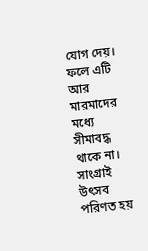যোগ দেয়। ফলে এটি আর মারমাদের মধ্যে সীমাবদ্ধ থাকে না। সাংগ্রাই উৎসব পরিণত হয়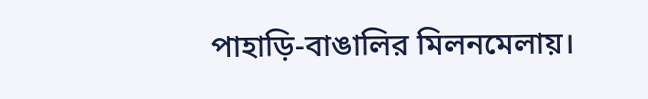পাহাড়ি-বাঙালির মিলনমেলায়।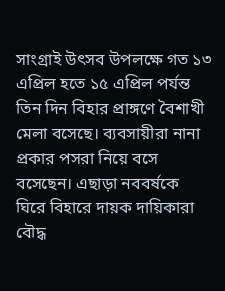সাংগ্রাই উৎসব উপলক্ষে গত ১৩ এপ্রিল হতে ১৫ এপ্রিল পর্যন্ত তিন দিন বিহার প্রাঙ্গণে বৈশাখী মেলা বসেছে। ব্যবসায়ীরা নানা প্রকার পসরা নিয়ে বসে বসেছেন। এছাড়া নববর্ষকে ঘিরে বিহারে দায়ক দায়িকারা বৌদ্ধ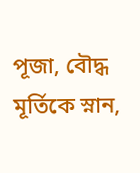পূজা, বৌদ্ধ মূর্তিকে স্নান,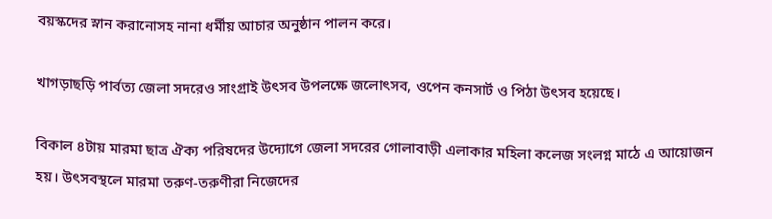বয়স্কদের স্নান করানোসহ নানা ধর্মীয় আচার অনুষ্ঠান পালন করে।

খাগড়াছড়ি পার্বত্য জেলা সদরেও সাংগ্রাই উৎসব উপলক্ষে জলোৎসব, ওপেন কনসার্ট ও পিঠা উৎসব হয়েছে।

বিকাল ৪টায় মারমা ছাত্র ঐক্য পরিষদের উদ্যোগে জেলা সদরের গোলাবাড়ী এলাকার মহিলা কলেজ সংলগ্ন মাঠে এ আয়োজন হয়। উৎসবস্থলে মারমা তরুণ-তরুণীরা নিজেদের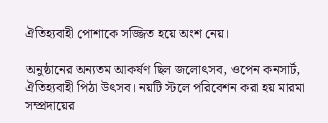ঐতিহ্যবাহী পোশাকে সজ্জিত হয়ে অংশ নেয়।

অনুষ্ঠানের অন্যতম আকর্ষণ ছিল জলোৎসব, ওপেন কনসার্ট, ঐতিহ্যবাহী পিঠা উৎসব। নয়টি স্টলে পরিবেশন করা হয় মারমা সম্প্রদায়ের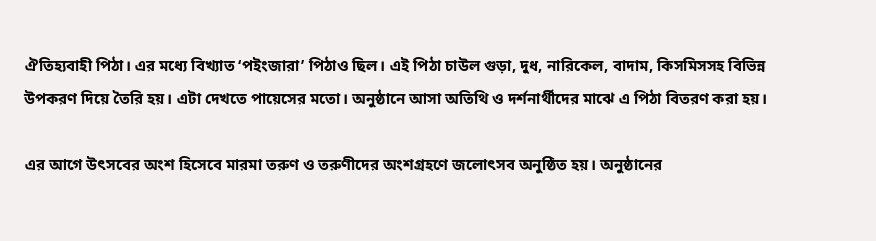ঐতিহ্যবাহী পিঠা। এর মধ্যে বিখ্যাত ‘পইংজারা’ পিঠাও ছিল। এই পিঠা চাউল গুড়া, দুধ, নারিকেল, বাদাম, কিসমিসসহ বিভিন্ন উপকরণ দিয়ে তৈরি হয়। এটা দেখতে পায়েসের মতো। অনুষ্ঠানে আসা অতিথি ও দর্শনার্থীদের মাঝে এ পিঠা বিতরণ করা হয়।

এর আগে উৎসবের অংশ হিসেবে মারমা তরুণ ও তরুণীদের অংশগ্রহণে জলোৎসব অনুষ্ঠিত হয়। অনুষ্ঠানের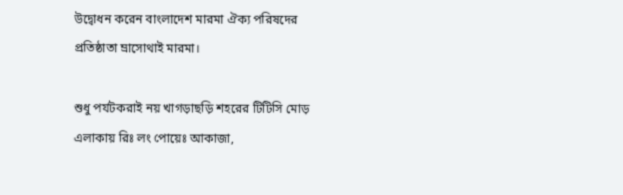উদ্বোধন করেন বাংলাদেশ মারমা ঐক্য পরিষদের প্রতিষ্ঠাতা ম্রাসোথাই মারমা।

শুধু পর্যটকরাই নয় খাগড়াছড়ি শহরের টিটিসি মোড় এলাকায় রিঃ লং পোয়েঃ আকাজা,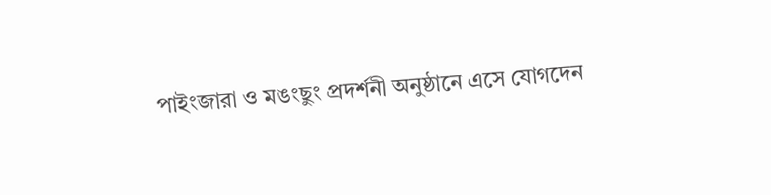পাইংজারা ও মঙংছুং প্রদর্শনী অনুষ্ঠানে এসে যোগদেন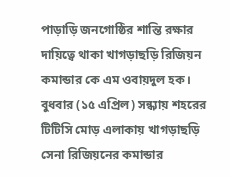পাড়াড়ি জনগোষ্ঠির শান্তি রক্ষার দায়িত্বে থাকা খাগড়াছড়ি রিজিয়ন কমান্ডার কে এম ওবায়দুল হক।
বুধবার (১৫ এপ্রিল) সন্ধ্যায় শহরের টিটিসি মোড় এলাকায় খাগড়াছড়ি সেনা রিজিয়নের কমান্ডার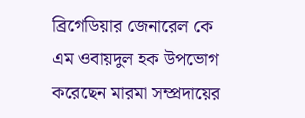ব্রিগেডিয়ার জেনারেল কে এম ওবায়দুল হক উপভোগ করেছেন মারমা সম্প্রদায়ের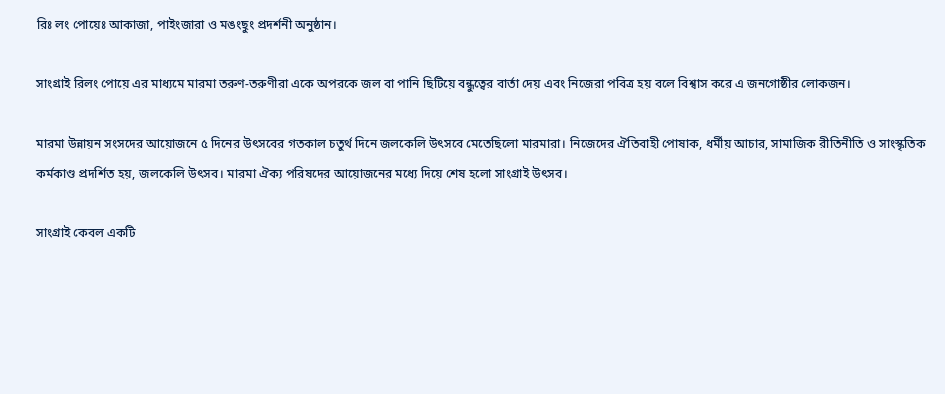রিঃ লং পোয়েঃ আকাজা, পাইংজারা ও মঙংছুং প্রদর্শনী অনুষ্ঠান।

সাংগ্রাই রিলং পোয়ে এর মাধ্যমে মারমা তরুণ-তরুণীরা একে অপরকে জল বা পানি ছিটিয়ে বন্ধুত্বের বার্তা দেয় এবং নিজেরা পবিত্র হয় বলে বিশ্বাস করে এ জনগোষ্ঠীর লোকজন।

মারমা উন্নায়ন সংসদের আয়োজনে ৫ দিনের উৎসবের গতকাল চতুর্থ দিনে জলকেলি উৎসবে মেতেছিলো মারমারা। নিজেদের ঐতিবাহী পোষাক, ধর্মীয় আচার, সামাজিক রীতিনীতি ও সাংস্কৃতিক কর্মকাণ্ড প্রদর্শিত হয়, জলকেলি উৎসব। মারমা ঐক্য পরিষদের আয়োজনের মধ্যে দিয়ে শেষ হলো সাংগ্রাই উৎসব।

সাংগ্রাই কেবল একটি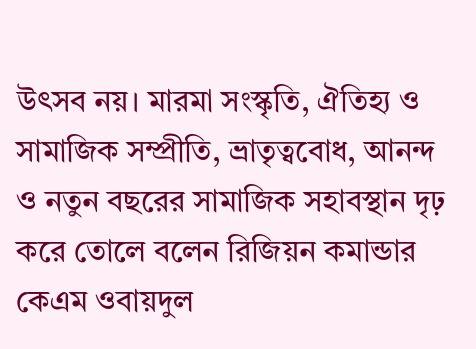উৎসব নয়। মারমা সংস্কৃতি, ঐতিহ্য ও সামাজিক সম্প্রীতি, ভ্রাতৃত্ববোধ, আনন্দ ও নতুন বছরের সামাজিক সহাবস্থান দৃঢ় করে তোলে বলেন রিজিয়ন কমান্ডার কেএম ওবায়দুল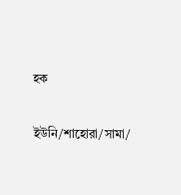হক

ইউনি/শাহোরা/সামা/